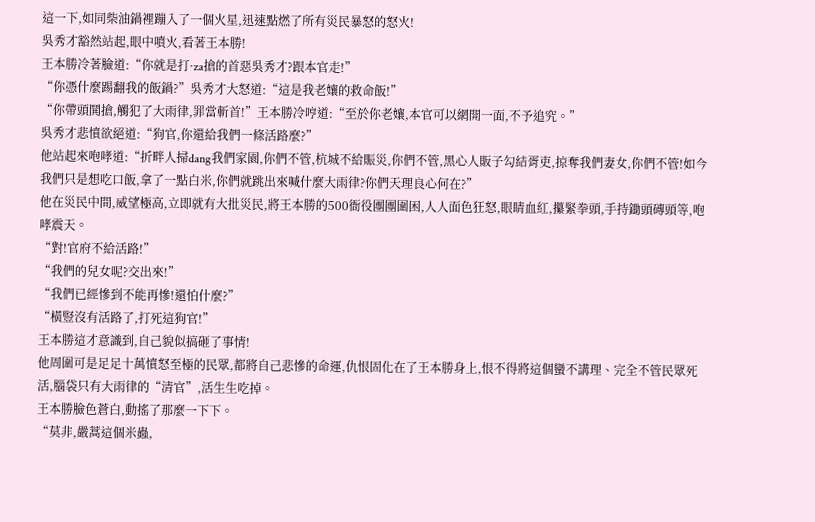這一下,如同柴油鍋裡蹦入了一個火星,迅速點燃了所有災民暴怒的怒火!
吳秀才豁然站起,眼中噴火,看著王本勝!
王本勝冷著臉道:“你就是打·za搶的首惡吳秀才?跟本官走!”
“你憑什麼踢翻我的飯鍋?”吳秀才大怒道:“這是我老孃的救命飯!”
“你帶頭鬨搶,觸犯了大雨律,罪當斬首!”王本勝冷哼道:“至於你老孃,本官可以網開一面,不予追究。”
吳秀才悲憤欲絕道:“狗官,你還給我們一條活路麼?”
他站起來咆哮道:“折畔人掃dang我們家園,你們不管,杭城不給賑災,你們不管,黑心人販子勾結胥吏,掠奪我們妻女,你們不管!如今我們只是想吃口飯,拿了一點白米,你們就跳出來喊什麼大雨律?你們天理良心何在?”
他在災民中間,威望極高,立即就有大批災民,將王本勝的500衙役團團圍困,人人面色狂怒,眼睛血紅,攥緊拳頭,手持鋤頭磚頭等,咆哮震天。
“對!官府不給活路!”
“我們的兒女呢?交出來!”
“我們已經慘到不能再慘!還怕什麼?”
“橫豎沒有活路了,打死這狗官!”
王本勝這才意識到,自己貌似搞砸了事情!
他周圍可是足足十萬憤怒至極的民眾,都將自己悲慘的命運,仇恨固化在了王本勝身上,恨不得將這個蠻不講理、完全不管民眾死活,腦袋只有大雨律的“清官”,活生生吃掉。
王本勝臉色蒼白,動搖了那麼一下下。
“莫非,嚴蒿這個米蟲,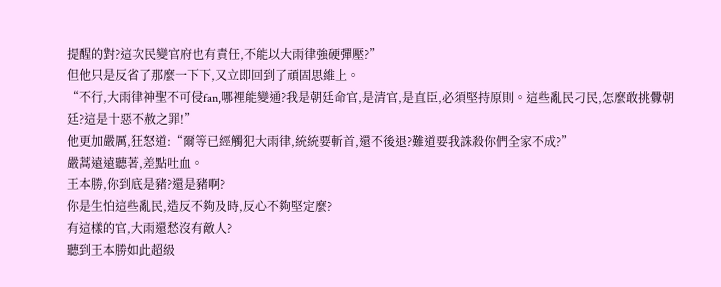提醒的對?這次民變官府也有責任,不能以大雨律強硬彈壓?”
但他只是反省了那麼一下下,又立即回到了頑固思維上。
“不行,大雨律神聖不可侵fan,哪裡能變通?我是朝廷命官,是清官,是直臣,必須堅持原則。這些亂民刁民,怎麼敢挑釁朝廷?這是十惡不赦之罪!”
他更加嚴厲,狂怒道:“爾等已經觸犯大雨律,統統要斬首,還不後退?難道要我誅殺你們全家不成?”
嚴蒿遠遠聽著,差點吐血。
王本勝,你到底是豬?還是豬啊?
你是生怕這些亂民,造反不夠及時,反心不夠堅定麼?
有這樣的官,大雨還愁沒有敵人?
聽到王本勝如此超級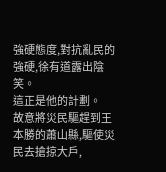強硬態度,對抗亂民的強硬,徐有道露出陰笑。
這正是他的計劃。
故意將災民驅趕到王本勝的蕭山縣,驅使災民去搶掠大戶,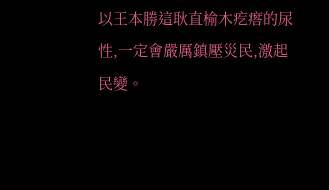以王本勝這耿直榆木疙瘩的尿性,一定會嚴厲鎮壓災民,激起民變。